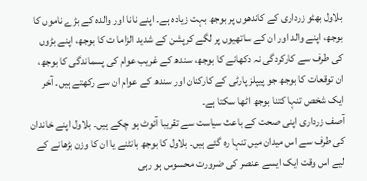بلاول بھٹو زرداری کے کاندھوں پر بوجھ بہت زیادہ ہے۔ اپنے نانا اور والدہ کے بڑے ناموں کا بوجھ، اپنے والد اور ان کے ساتھیوں پر لگے کرپشن کے شدید الزاما ت کا بوجھ، اپنے بڑوں کی طرف سے کارکردگی نہ دکھانے کا بوجھ، سندھ کے غریب عوام کی پسماندگی کا بوجھ، ان توقعات کا بوجھ جو پیپلز پارٹی کے کارکنان اور سندھ کے عوام ان سے رکھتے ہیں۔ آخر ایک شخص تنہا کتنا بوجھ اٹھا سکتا ہے۔
آصف زرداری اپنی صحت کے باعث سیاست سے تقریبا آئوٹ ہو چکے ہیں۔ بلاول اپنے خاندان کی طرف سے اس میدان میں تنہا رہ گئے ہیں۔ بلاول کا بوجھ بانٹنے یا ان کا وزن بڑھانے کے لیے اس وقت ایک ایسے عنصر کی ضرورت محسوس ہو رہی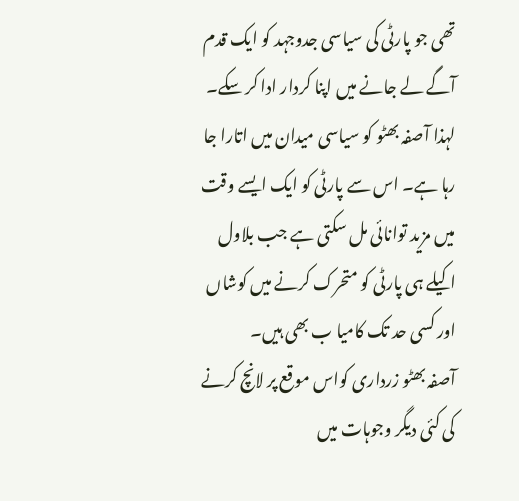تھی جو پارٹی کی سیاسی جدوجہد کو ایک قدم آگے لے جانے میں اپنا کردار ادا کر سکے۔ لہذا آصفہ بھٹو کو سیاسی میدان میں اتارا جا رہا ہے۔ اس سے پارٹی کو ایک ایسے وقت میں مزید توانائی مل سکتی ہے جب بلاول اکیلے ہی پارٹی کو متحرک کرنے میں کوشاں اور کسی حد تک کامیا ب بھی ہیں۔
آصفہ بھٹو زرداری کواس موقع پر لانچ کرنے کی کئی دیگر وجوہات میں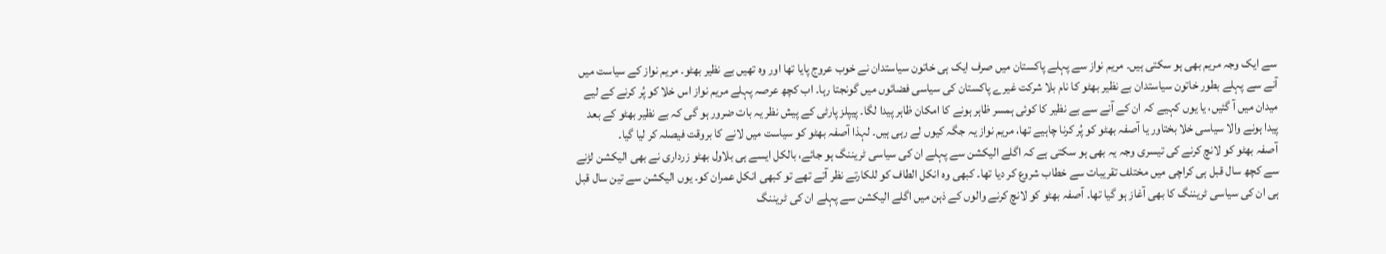سے ایک وجہ مریم بھی ہو سکتی ہیں۔ مریم نواز سے پہلے پاکستان میں صرف ایک ہی خاتون سیاستدان نے خوب عروج پایا تھا اور وہ تھیں بے نظیر بھٹو۔ مریم نواز کے سیاست میں آنے سے پہلے بطور خاتون سیاستدان بے نظیر بھٹو کا نام بلا شرکت غیرے پاکستان کی سیاسی فضائوں میں گونجتا رہا۔ اب کچھ عرصہ پہلے مریم نواز اس خلا کو پُر کرنے کے لیے میدان میں آ گئیں، یا یوں کہیے کہ ان کے آنے سے بے نظیر کا کوئی ہمسر ظاہر ہونے کا امکان ظاہر پیدا لگا۔ پیپلز پارٹی کے پیش نظر یہ بات ضرور ہو گی کہ بے نظیر بھٹو کے بعد پیدا ہونے والا سیاسی خلا بختاور یا آصفہ بھٹو کو پُر کرنا چاہیے تھا، مریم نواز یہ جگہ کیوں لے رہی ہیں۔ لہذا آصفہ بھٹو کو سیاست میں لانے کا بروقت فیصلہ کر لیا گیا۔
آصفہ بھٹو کو لانچ کرنے کی تیسری وجہ یہ بھی ہو سکتی ہے کہ اگلے الیکشن سے پہلے ان کی سیاسی ٹریننگ ہو جائے، بالکل ایسے ہی بلاول بھٹو زرداری نے بھی الیکشن لڑنے سے کچھ سال قبل ہی کراچی میں مختلف تقریبات سے خطاب شروع کر دیا تھا۔ کبھی وہ انکل الطاف کو للکارتے نظر آتے تھے تو کبھی انکل عمران کو۔ یوں الیکشن سے تین سال قبل ہی ان کی سیاسی ٹریننگ کا بھی آغاز ہو گیا تھا۔ آصفہ بھٹو کو لانچ کرنے والوں کے ذہن میں اگلے الیکشن سے پہلے ان کی ٹریننگ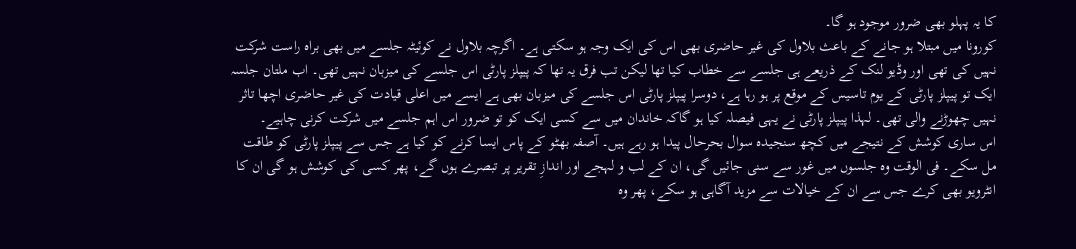کا یہ پہلو بھی ضرور موجود ہو گا۔
کورونا میں مبتلا ہو جانے کے باعث بلاول کی غیر حاضری بھی اس کی ایک وجہ ہو سکتی ہے۔ اگرچہ بلاول نے کوئیٹہ جلسے میں بھی براہ راست شرکت نہیں کی تھی اور وڈیو لنک کے ذریعے ہی جلسے سے خطاب کیا تھا لیکن تب فرق یہ تھا کہ پیپلز پارٹی اس جلسے کی میزبان نہیں تھی۔ اب ملتان جلسہ ایک تو پیپلز پارٹی کے یوم تاسیس کے موقع پر ہو رہا ہے، دوسرا پیپلز پارٹی اس جلسے کی میزبان بھی ہے ایسے میں اعلی قیادت کی غیر حاضری اچھا تاثر نہیں چھوڑنے والی تھی۔ لہذا پیپلز پارٹی نے یہی فیصلہ کیا ہو گاکہ خاندان میں سے کسی ایک کو تو ضرور اس اہم جلسے میں شرکت کرنی چاہیے۔
اس ساری کوشش کے نتیجے میں کچھ سنجیدہ سوال بحرحال پیدا ہو رہے ہیں۔ آصفہ بھٹو کے پاس ایسا کرنے کو کیا ہے جس سے پیپلز پارٹی کو طاقت مل سکے۔ فی الوقت وہ جلسوں میں غور سے سنی جائیں گی، ان کے لب و لہجے اور اندازِ تقریر پر تبصرے ہوں گے، پھر کسی کی کوشش ہو گی ان کا انٹرویو بھی کرے جس سے ان کے خیالات سے مزید آگاہی ہو سکے، پھر وہ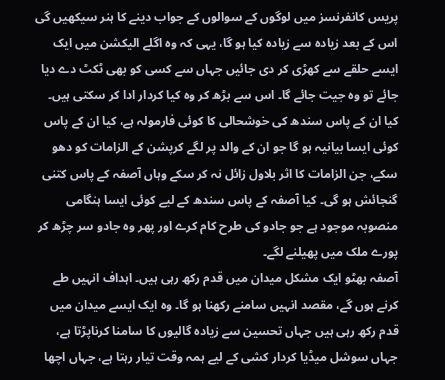پریس کانفرنسز میں لوگوں کے سوالوں کے جواب دینے کا ہنر سیکھیں گی اس کے بعد زیادہ سے زیادہ کیا ہو گا، یہی کہ وہ اگلے الیکشن میں ایک ایسے حلقے سے کھڑی کر دی جائیں جہاں سے کسی کو بھی ٹکٹ دے دیا جائے تو وہ جیت جائے گا۔ اس سے بڑھ کر وہ کیا کردار ادا کر سکتی ہیں۔
کیا ان کے پاس سندھ کی خوشحالی کا کوئی فارمولہ ہے، کیا ان کے پاس کوئی ایسا بیانیہ ہو گا جو ان کے والد پر لگے کرپشن کے الزامات کو دھو سکے، جن الزامات کا اثر بلاول زائل نہ کر سکے وہاں آصفہ کے پاس کتنی گنجائش ہو گی۔ کیا آصفہ کے پاس سندھ کے لیے کوئی ایسا ہنگامی منصوبہ موجود ہے جو جادو کی طرح کام کرے اور پھر وہ جادو سر چڑھ کر پورے ملک میں پھیلنے لگے۔
آصفہ بھٹو ایک مشکل میدان میں قدم رکھ رہی ہیں۔ اہداف انہیں طے کرنے ہوں گے، مقصد انہیں سامنے رکھنا ہو گا۔ وہ ایک ایسے میدان میں قدم رکھ رہی ہیں جہاں تحسین سے زیادہ گالیوں کا سامنا کرناپڑتا ہے، جہاں سوشل میڈیا کردار کشی کے لیے ہمہ وقت تیار رہتا ہے، جہاں اچھا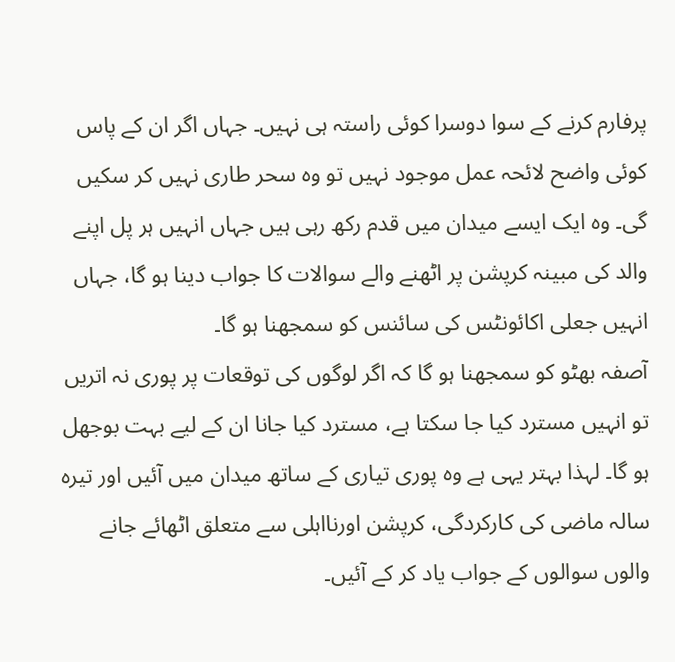پرفارم کرنے کے سوا دوسرا کوئی راستہ ہی نہیں۔ جہاں اگر ان کے پاس کوئی واضح لائحہ عمل موجود نہیں تو وہ سحر طاری نہیں کر سکیں گی۔ وہ ایک ایسے میدان میں قدم رکھ رہی ہیں جہاں انہیں ہر پل اپنے والد کی مبینہ کرپشن پر اٹھنے والے سوالات کا جواب دینا ہو گا، جہاں انہیں جعلی اکائونٹس کی سائنس کو سمجھنا ہو گا۔
آصفہ بھٹو کو سمجھنا ہو گا کہ اگر لوگوں کی توقعات پر پوری نہ اتریں تو انہیں مسترد کیا جا سکتا ہے، مسترد کیا جانا ان کے لیے بہت بوجھل ہو گا۔ لہذا بہتر یہی ہے وہ پوری تیاری کے ساتھ میدان میں آئیں اور تیرہ سالہ ماضی کی کارکردگی، کرپشن اورنااہلی سے متعلق اٹھائے جانے والوں سوالوں کے جواب یاد کر کے آئیں۔